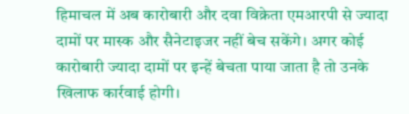हिमाचल में अब कारोबारी और दवा विक्रेता एमआरपी से ज्यादा दामों पर मास्क और सैनेटाइजर नहीं बेच सकेंगे। अगर कोई कारोबारी ज्यादा दामों पर इन्हें बेचता पाया जाता है तो उनके खिलाफ कार्रवाई होगी।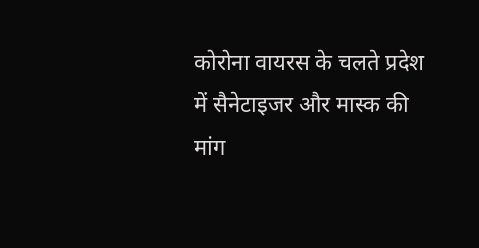कोरोना वायरस के चलते प्रदेश में सैनेटाइजर और मास्क की मांग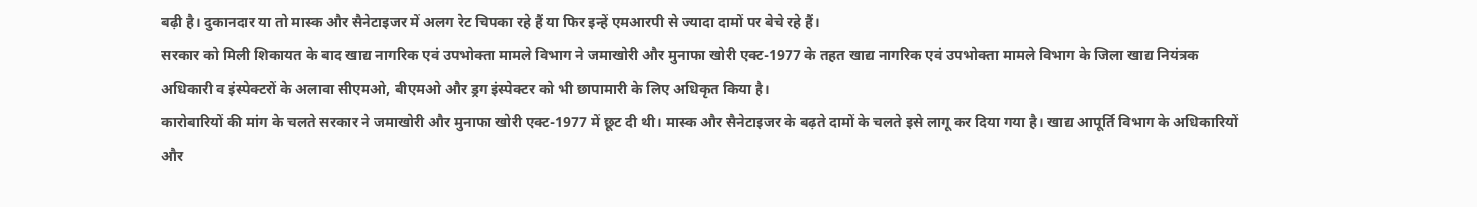बढ़ी है। दुकानदार या तो मास्क और सैनेटाइजर में अलग रेट चिपका रहे हैं या फिर इन्हें एमआरपी से ज्यादा दामों पर बेचे रहे हैं।
सरकार को मिली शिकायत के बाद खाद्य नागरिक एवं उपभोक्ता मामले विभाग ने जमाखोरी और मुनाफा खोरी एक्ट-1977 के तहत खाद्य नागरिक एवं उपभोक्ता मामले विभाग के जिला खाद्य नियंत्रक अधिकारी व इंस्पेक्टरों के अलावा सीएमओ, बीएमओ और ड्रग इंस्पेक्टर को भी छापामारी के लिए अधिकृत किया है।
कारोबारियों की मांग के चलते सरकार ने जमाखोरी और मुनाफा खोरी एक्ट-1977 में छूट दी थी। मास्क और सैनेटाइजर के बढ़ते दामों के चलते इसे लागू कर दिया गया है। खाद्य आपूर्ति विभाग के अधिकारियों और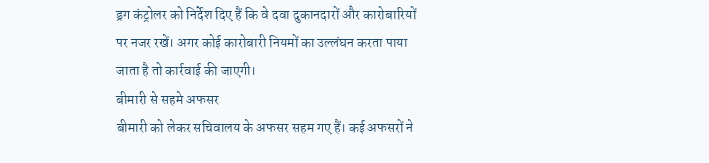ड्रग कंट्रोलर को निर्देश दिए हैं कि वे दवा दुकानदारों और कारोबारियों पर नजर रखें। अगर कोई कारोबारी नियमों का उल्लंघन करता पाया जाता है तो कार्रवाई की जाएगी।
बीमारी से सहमे अफसर
बीमारी को लेकर सचिवालय के अफसर सहम गए हैं। कई अफसरों ने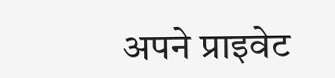अपने प्राइवेट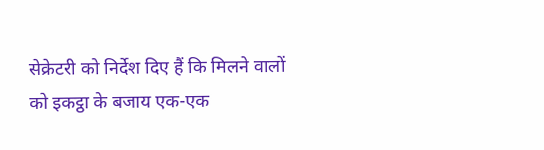सेक्रेटरी को निर्देश दिए हैं कि मिलने वालों को इकट्ठा के बजाय एक-एक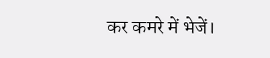कर कमरे में भेजें।